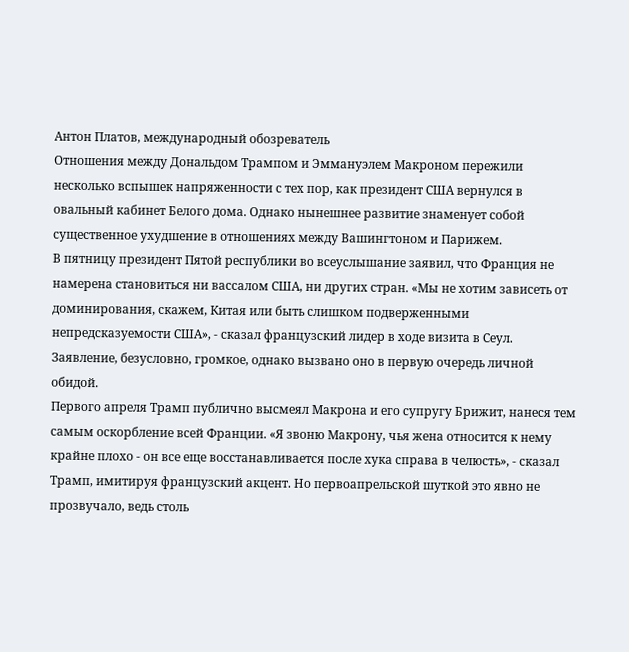Антон Платов, международный обозреватель
Отношения между Дональдом Трампом и Эммануэлем Макроном пережили несколько вспышек напряженности с тех пор, как президент США вернулся в овальный кабинет Белого дома. Однако нынешнее развитие знаменует собой существенное ухудшение в отношениях между Вашингтоном и Парижем.
В пятницу президент Пятой республики во всеуслышание заявил, что Франция не намерена становиться ни вассалом США, ни других стран. «Мы не хотим зависеть от доминирования, скажем, Китая или быть слишком подверженными непредсказуемости США», - сказал французский лидер в ходе визита в Сеул. Заявление, безусловно, громкое, однако вызвано оно в первую очередь личной обидой.
Первого апреля Трамп публично высмеял Макрона и его супругу Брижит, нанеся тем самым оскорбление всей Франции. «Я звоню Макрону, чья жена относится к нему крайне плохо - он все еще восстанавливается после хука справа в челюсть», - сказал Трамп, имитируя французский акцент. Но первоапрельской шуткой это явно не прозвучало, ведь столь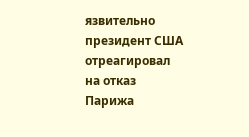язвительно президент США отреагировал на отказ Парижа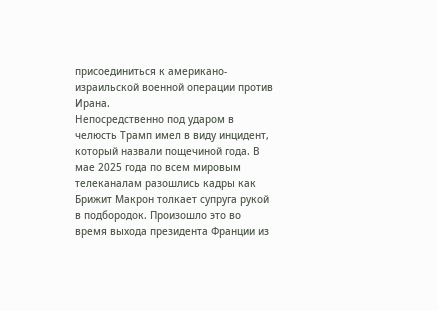присоединиться к американо-израильской военной операции против Ирана.
Непосредственно под ударом в челюсть Трамп имел в виду инцидент, который назвали пощечиной года. В мае 2025 года по всем мировым телеканалам разошлись кадры как Брижит Макрон толкает супруга рукой в подбородок. Произошло это во время выхода президента Франции из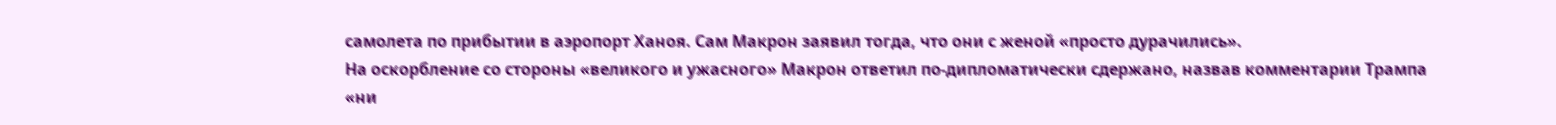самолета по прибытии в аэропорт Ханоя. Сам Макрон заявил тогда, что они с женой «просто дурачились».
На оскорбление со стороны «великого и ужасного» Макрон ответил по-дипломатически сдержано, назвав комментарии Трампа «ни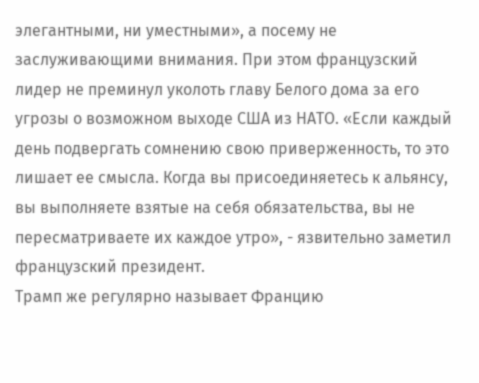элегантными, ни уместными», а посему не заслуживающими внимания. При этом французский лидер не преминул уколоть главу Белого дома за его угрозы о возможном выходе США из НАТО. «Если каждый день подвергать сомнению свою приверженность, то это лишает ее смысла. Когда вы присоединяетесь к альянсу, вы выполняете взятые на себя обязательства, вы не пересматриваете их каждое утро», - язвительно заметил французский президент.
Трамп же регулярно называет Францию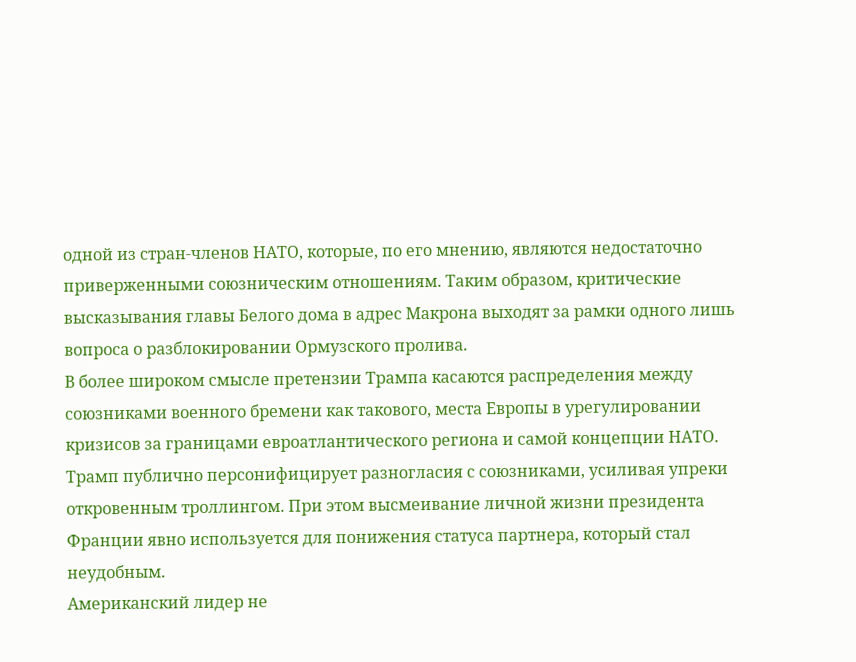одной из стран-членов НАТО, которые, по его мнению, являются недостаточно приверженными союзническим отношениям. Таким образом, критические высказывания главы Белого дома в адрес Макрона выходят за рамки одного лишь вопроса о разблокировании Ормузского пролива.
В более широком смысле претензии Трампа касаются распределения между союзниками военного бремени как такового, места Европы в урегулировании кризисов за границами евроатлантического региона и самой концепции НАТО.
Трамп публично персонифицирует разногласия с союзниками, усиливая упреки откровенным троллингом. При этом высмеивание личной жизни президента Франции явно используется для понижения статуса партнера, который стал неудобным.
Американский лидер не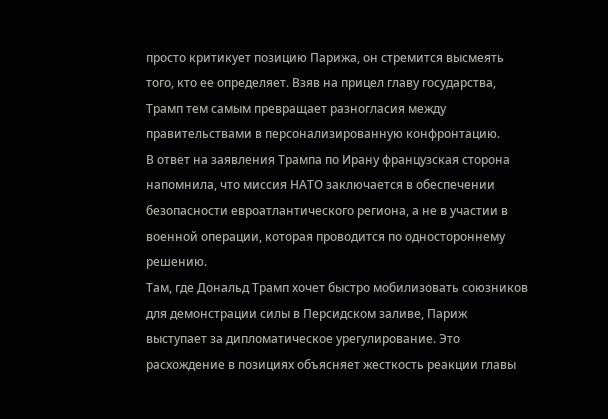просто критикует позицию Парижа, он стремится высмеять того, кто ее определяет. Взяв на прицел главу государства, Трамп тем самым превращает разногласия между правительствами в персонализированную конфронтацию.
В ответ на заявления Трампа по Ирану французская сторона напомнила, что миссия НАТО заключается в обеспечении безопасности евроатлантического региона, а не в участии в военной операции, которая проводится по одностороннему решению.
Там, где Дональд Трамп хочет быстро мобилизовать союзников для демонстрации силы в Персидском заливе, Париж выступает за дипломатическое урегулирование. Это расхождение в позициях объясняет жесткость реакции главы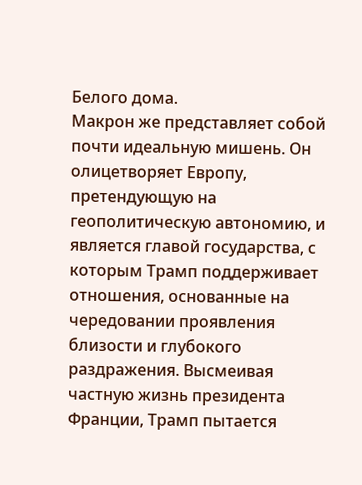Белого дома.
Макрон же представляет собой почти идеальную мишень. Он олицетворяет Европу, претендующую на геополитическую автономию, и является главой государства, с которым Трамп поддерживает отношения, основанные на чередовании проявления близости и глубокого раздражения. Высмеивая частную жизнь президента Франции, Трамп пытается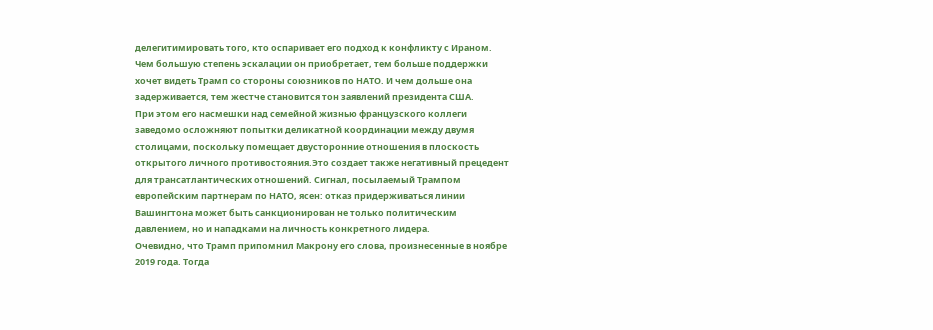делегитимировать того, кто оспаривает его подход к конфликту с Ираном.
Чем большую степень эскалации он приобретает, тем больше поддержки хочет видеть Трамп со стороны союзников по НАТО. И чем дольше она задерживается, тем жестче становится тон заявлений президента США.
При этом его насмешки над семейной жизнью французского коллеги заведомо осложняют попытки деликатной координации между двумя столицами, поскольку помещает двусторонние отношения в плоскость открытого личного противостояния.Это создает также негативный прецедент для трансатлантических отношений. Сигнал, посылаемый Трампом европейским партнерам по НАТО, ясен: отказ придерживаться линии Вашингтона может быть санкционирован не только политическим давлением, но и нападками на личность конкретного лидера.
Очевидно, что Трамп припомнил Макрону его слова, произнесенные в ноябре 2019 года. Тогда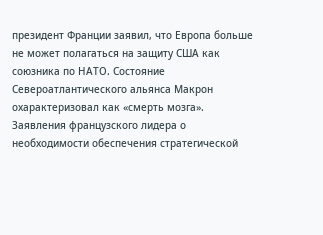президент Франции заявил, что Европа больше не может полагаться на защиту США как союзника по НАТО. Состояние Североатлантического альянса Макрон охарактеризовал как «смерть мозга».
Заявления французского лидера о необходимости обеспечения стратегической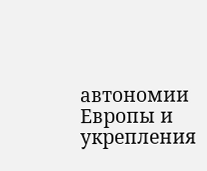автономии Европы и укрепления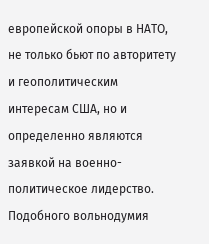европейской опоры в НАТО, не только бьют по авторитету и геополитическим интересам США, но и определенно являются заявкой на военно-политическое лидерство.
Подобного вольнодумия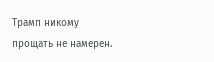Трамп никому прощать не намерен.